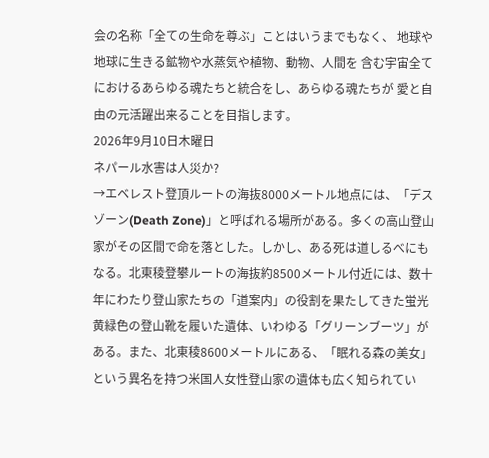会の名称「全ての生命を尊ぶ」ことはいうまでもなく、 地球や地球に生きる鉱物や水蒸気や植物、動物、人間を 含む宇宙全てにおけるあらゆる魂たちと統合をし、あらゆる魂たちが 愛と自由の元活躍出来ることを目指します。
2026年9月10日木曜日
ネパール水害は人災か?
→エベレスト登頂ルートの海抜8000メートル地点には、「デスゾーン(Death Zone)」と呼ばれる場所がある。多くの高山登山家がその区間で命を落とした。しかし、ある死は道しるべにもなる。北東稜登攀ルートの海抜約8500メートル付近には、数十年にわたり登山家たちの「道案内」の役割を果たしてきた蛍光黄緑色の登山靴を履いた遺体、いわゆる「グリーンブーツ」がある。また、北東稜8600メートルにある、「眠れる森の美女」という異名を持つ米国人女性登山家の遺体も広く知られてい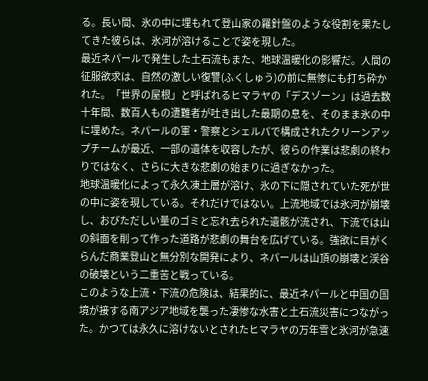る。長い間、氷の中に埋もれて登山家の羅針盤のような役割を果たしてきた彼らは、氷河が溶けることで姿を現した。
最近ネパールで発生した土石流もまた、地球温暖化の影響だ。人間の征服欲求は、自然の激しい復讐(ふくしゅう)の前に無惨にも打ち砕かれた。「世界の屋根」と呼ばれるヒマラヤの「デスゾーン」は過去数十年間、数百人もの遭難者が吐き出した最期の息を、そのまま氷の中に埋めた。ネパールの軍・警察とシェルパで構成されたクリーンアップチームが最近、一部の遺体を収容したが、彼らの作業は悲劇の終わりではなく、さらに大きな悲劇の始まりに過ぎなかった。
地球温暖化によって永久凍土層が溶け、氷の下に隠されていた死が世の中に姿を現している。それだけではない。上流地域では氷河が崩壊し、おびただしい量のゴミと忘れ去られた遺骸が流され、下流では山の斜面を削って作った道路が悲劇の舞台を広げている。強欲に目がくらんだ商業登山と無分別な開発により、ネパールは山頂の崩壊と渓谷の破壊という二重苦と戦っている。
このような上流・下流の危険は、結果的に、最近ネパールと中国の国境が接する南アジア地域を襲った凄惨な水害と土石流災害につながった。かつては永久に溶けないとされたヒマラヤの万年雪と氷河が急速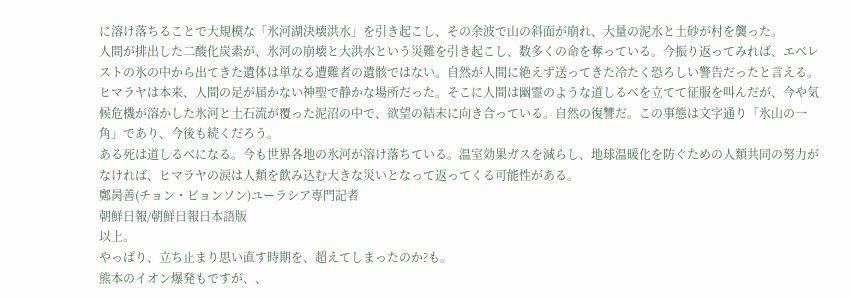に溶け落ちることで大規模な「氷河湖決壊洪水」を引き起こし、その余波で山の斜面が崩れ、大量の泥水と土砂が村を襲った。
人間が排出した二酸化炭素が、氷河の崩壊と大洪水という災難を引き起こし、数多くの命を奪っている。今振り返ってみれば、エベレストの氷の中から出てきた遺体は単なる遭難者の遺骸ではない。自然が人間に絶えず送ってきた冷たく恐ろしい警告だったと言える。
ヒマラヤは本来、人間の足が届かない神聖で静かな場所だった。そこに人間は幽霊のような道しるべを立てて征服を叫んだが、今や気候危機が溶かした氷河と土石流が覆った泥沼の中で、欲望の結末に向き合っている。自然の復讐だ。この事態は文字通り「氷山の一角」であり、今後も続くだろう。
ある死は道しるべになる。今も世界各地の氷河が溶け落ちている。温室効果ガスを減らし、地球温暖化を防ぐための人類共同の努力がなければ、ヒマラヤの涙は人類を飲み込む大きな災いとなって返ってくる可能性がある。
鄭昺善(チョン・ビョンソン)ユーラシア専門記者
朝鮮日報/朝鮮日報日本語版
以上。
やっぱり、立ち止まり思い直す時期を、超えてしまったのか?も。
熊本のイオン爆発もですが、、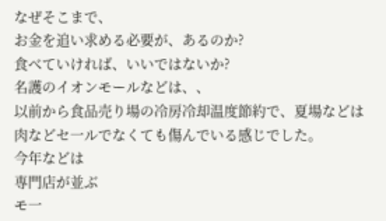なぜそこまで、
お金を追い求める必要が、あるのか?
食べていければ、いいではないか?
名護のイオンモールなどは、、
以前から食品売り場の冷房冷却温度節約で、夏場などは
肉などセ一ルでなくても傷んでいる感じでした。
今年などは
専門店が並ぶ
モ一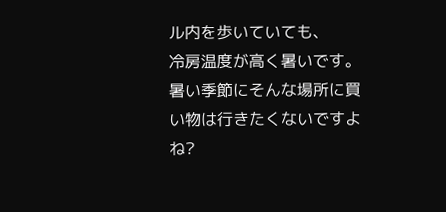ル内を歩いていても、
冷房温度が高く暑いです。
暑い季節にそんな場所に買い物は行きたくないですよね?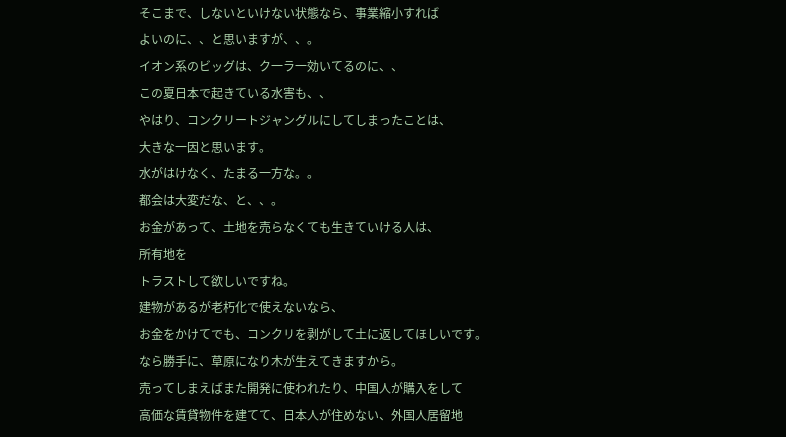そこまで、しないといけない状態なら、事業縮小すれば
よいのに、、と思いますが、、。
イオン系のビッグは、ク一ラ一効いてるのに、、
この夏日本で起きている水害も、、
やはり、コンクリートジャングルにしてしまったことは、
大きな一因と思います。
水がはけなく、たまる一方な。。
都会は大変だな、と、、。
お金があって、土地を売らなくても生きていける人は、
所有地を
トラストして欲しいですね。
建物があるが老朽化で使えないなら、
お金をかけてでも、コンクリを剥がして土に返してほしいです。
なら勝手に、草原になり木が生えてきますから。
売ってしまえばまた開発に使われたり、中国人が購入をして
高価な賃貸物件を建てて、日本人が住めない、外国人居留地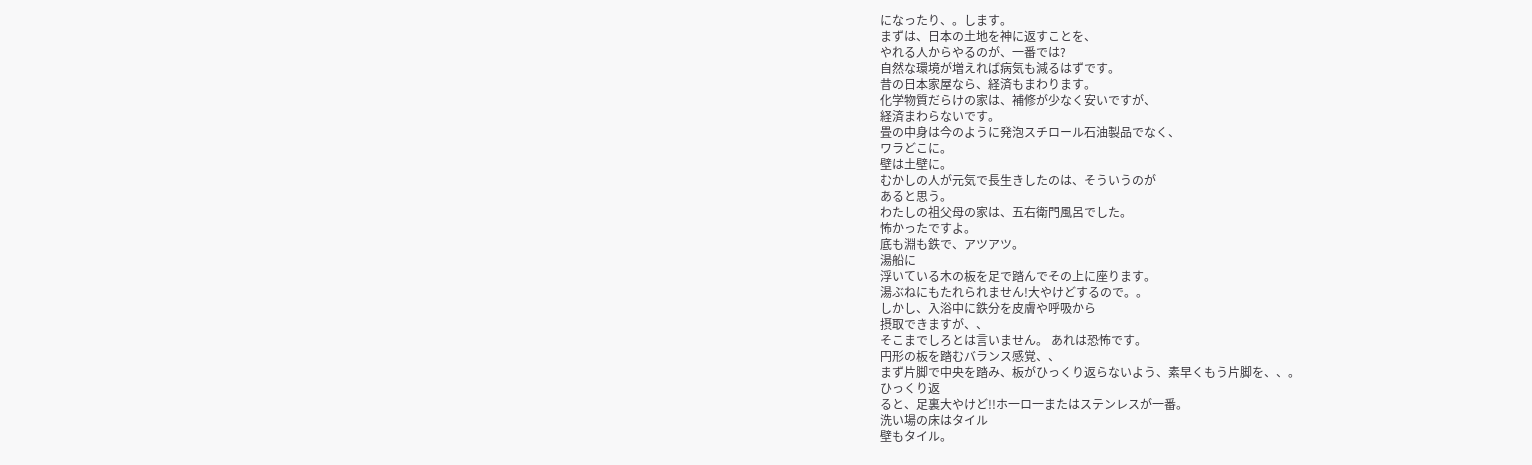になったり、。します。
まずは、日本の土地を神に返すことを、
やれる人からやるのが、一番では?
自然な環境が増えれば病気も減るはずです。
昔の日本家屋なら、経済もまわります。
化学物質だらけの家は、補修が少なく安いですが、
経済まわらないです。
畳の中身は今のように発泡スチロール石油製品でなく、
ワラどこに。
壁は土壁に。
むかしの人が元気で長生きしたのは、そういうのが
あると思う。
わたしの祖父母の家は、五右衛門風呂でした。
怖かったですよ。
底も淵も鉄で、アツアツ。
湯船に
浮いている木の板を足で踏んでその上に座ります。
湯ぶねにもたれられません!大やけどするので。。
しかし、入浴中に鉄分を皮膚や呼吸から
摂取できますが、、
そこまでしろとは言いません。 あれは恐怖です。
円形の板を踏むバランス感覚、、
まず片脚で中央を踏み、板がひっくり返らないよう、素早くもう片脚を、、。
ひっくり返
ると、足裏大やけど!!ホ一ロ一またはステンレスが一番。
洗い場の床はタイル
壁もタイル。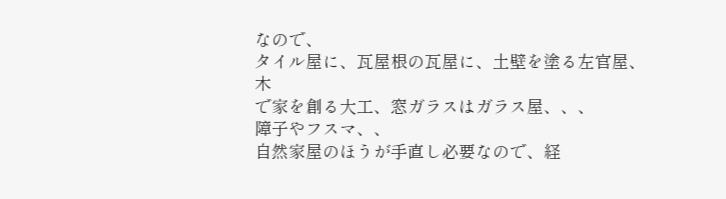なので、
タイル屋に、瓦屋根の瓦屋に、土壁を塗る左官屋、
木
で家を創る大工、窓ガラスはガラス屋、、、
障子やフスマ、、
自然家屋のほうが手直し必要なので、経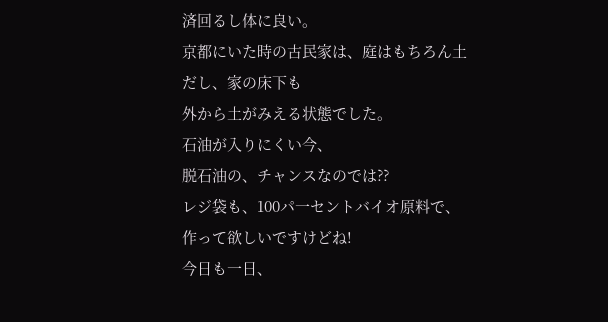済回るし体に良い。
京都にいた時の古民家は、庭はもちろん土だし、家の床下も
外から土がみえる状態でした。
石油が入りにくい今、
脱石油の、チャンスなのでは??
レジ袋も、100パ一セントバイオ原料で、
作って欲しいですけどね!
今日も一日、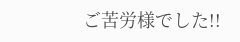ご苦労様でした!!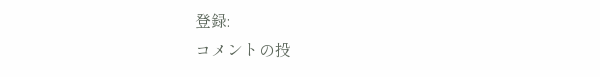登録:
コメントの投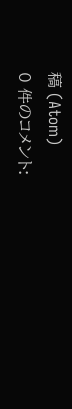稿 (Atom)
0 件のコメント: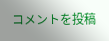コメントを投稿